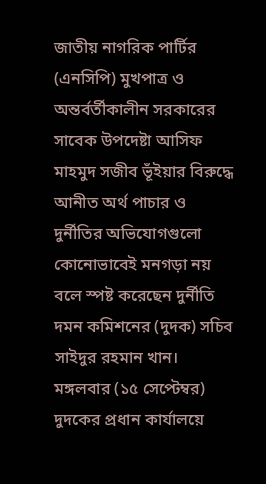জাতীয় নাগরিক পার্টির (এনসিপি) মুখপাত্র ও অন্তর্বর্তীকালীন সরকারের সাবেক উপদেষ্টা আসিফ মাহমুদ সজীব ভূঁইয়ার বিরুদ্ধে আনীত অর্থ পাচার ও দুর্নীতির অভিযোগগুলো কোনোভাবেই মনগড়া নয় বলে স্পষ্ট করেছেন দুর্নীতি দমন কমিশনের (দুদক) সচিব সাইদুর রহমান খান। মঙ্গলবার (১৫ সেপ্টেম্বর) দুদকের প্রধান কার্যালয়ে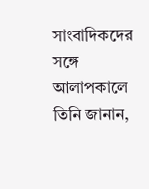সাংবাদিকদের সঙ্গে আলাপকালে তিনি জানান,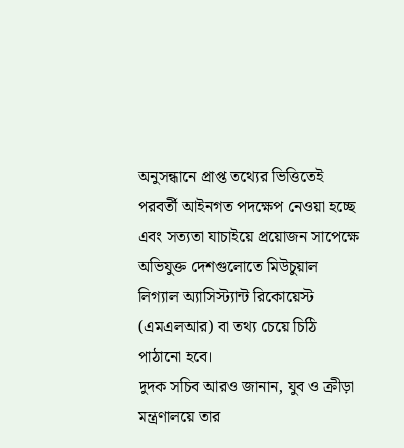অনুসন্ধানে প্রাপ্ত তথ্যের ভিত্তিতেই পরবর্তী আইনগত পদক্ষেপ নেওয়া হচ্ছে এবং সত্যতা যাচাইয়ে প্রয়োজন সাপেক্ষে অভিযুক্ত দেশগুলোতে মিউচুয়াল লিগ্যাল অ্যাসিস্ট্যান্ট রিকোয়েস্ট (এমএলআর) বা তথ্য চেয়ে চিঠি পাঠানো হবে।
দুদক সচিব আরও জানান, যুব ও ক্রীড়া মন্ত্রণালয়ে তার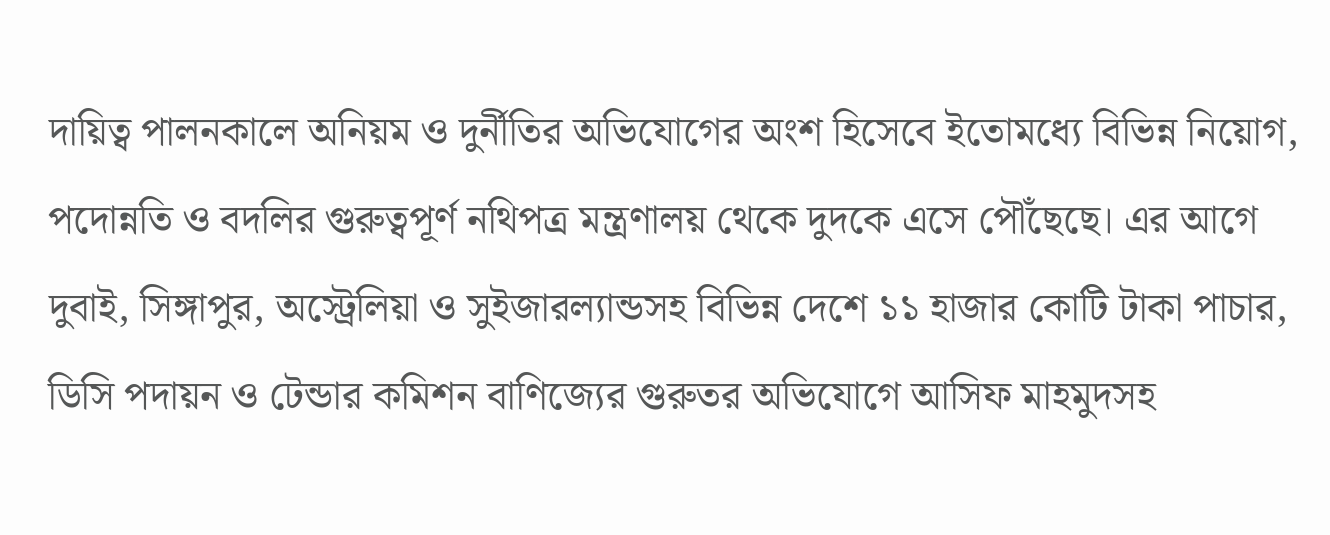দায়িত্ব পালনকালে অনিয়ম ও দুর্নীতির অভিযোগের অংশ হিসেবে ইতোমধ্যে বিভিন্ন নিয়োগ, পদোন্নতি ও বদলির গুরুত্বপূর্ণ নথিপত্র মন্ত্রণালয় থেকে দুদকে এসে পৌঁছেছে। এর আগে দুবাই, সিঙ্গাপুর, অস্ট্রেলিয়া ও সুইজারল্যান্ডসহ বিভিন্ন দেশে ১১ হাজার কোটি টাকা পাচার, ডিসি পদায়ন ও টেন্ডার কমিশন বাণিজ্যের গুরুতর অভিযোগে আসিফ মাহমুদসহ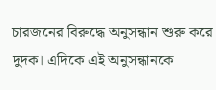চারজনের বিরুদ্ধে অনুসন্ধান শুরু করে দুদক। এদিকে এই অনুসন্ধানকে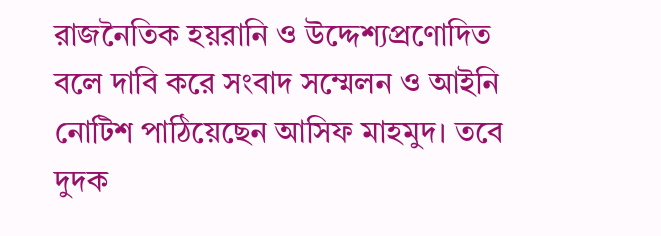রাজনৈতিক হয়রানি ও উদ্দেশ্যপ্রণোদিত বলে দাবি করে সংবাদ সম্মেলন ও আইনি নোটিশ পাঠিয়েছেন আসিফ মাহমুদ। তবে দুদক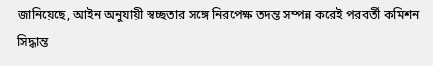জানিয়েছে, আইন অনুযায়ী স্বচ্ছতার সঙ্গে নিরপেক্ষ তদন্ত সম্পন্ন করেই পরবর্তী কমিশন সিদ্ধান্ত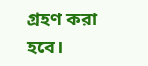গ্রহণ করা হবে।